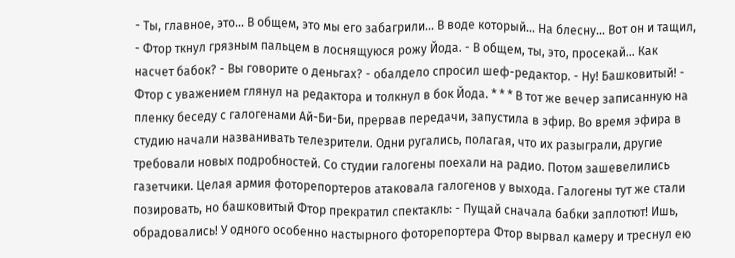- Ты, главное, это... В общем, это мы его забагрили... В воде который... На блесну... Вот он и тащил, - Фтор ткнул грязным пальцем в лоснящуюся рожу Йода. - В общем, ты, это, просекай... Как насчет бабок? - Вы говорите о деньгах? - обалдело спросил шеф-редактор. - Ну! Башковитый! - Фтор с уважением глянул на редактора и толкнул в бок Йода. * * * В тот же вечер записанную на пленку беседу с галогенами Ай-Би-Би, прервав передачи, запустила в эфир. Во время эфира в студию начали названивать телезрители. Одни ругались, полагая, что их разыграли, другие требовали новых подробностей. Со студии галогены поехали на радио. Потом зашевелились газетчики. Целая армия фоторепортеров атаковала галогенов у выхода. Галогены тут же стали позировать, но башковитый Фтор прекратил спектакль: - Пущай сначала бабки заплотют! Ишь, обрадовались! У одного особенно настырного фоторепортера Фтор вырвал камеру и треснул ею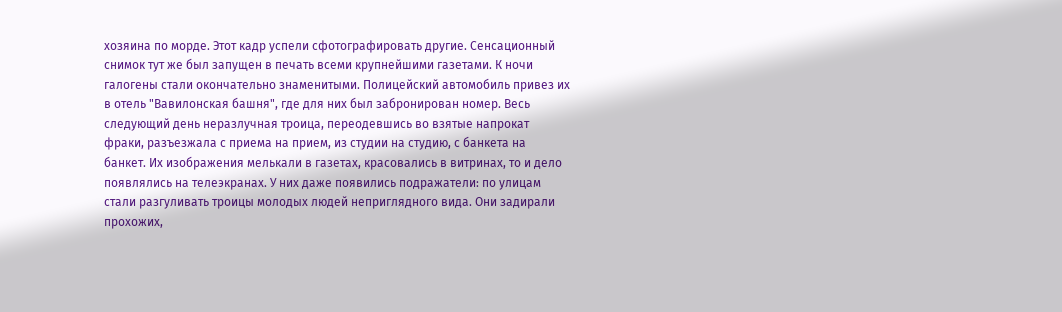хозяина по морде. Этот кадр успели сфотографировать другие. Сенсационный снимок тут же был запущен в печать всеми крупнейшими газетами. К ночи галогены стали окончательно знаменитыми. Полицейский автомобиль привез их в отель "Вавилонская башня", где для них был забронирован номер. Весь следующий день неразлучная троица, переодевшись во взятые напрокат фраки, разъезжала с приема на прием, из студии на студию, с банкета на банкет. Их изображения мелькали в газетах, красовались в витринах, то и дело появлялись на телеэкранах. У них даже появились подражатели: по улицам стали разгуливать троицы молодых людей неприглядного вида. Они задирали прохожих,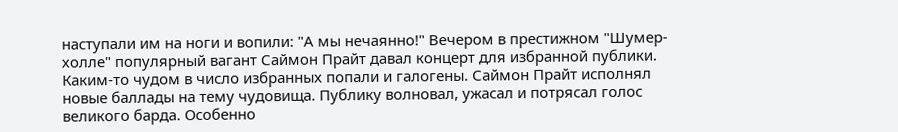наступали им на ноги и вопили: "А мы нечаянно!" Вечером в престижном "Шумер-холле" популярный вагант Саймон Прайт давал концерт для избранной публики. Каким-то чудом в число избранных попали и галогены. Саймон Прайт исполнял новые баллады на тему чудовища. Публику волновал, ужасал и потрясал голос великого барда. Особенно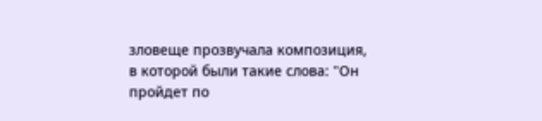зловеще прозвучала композиция, в которой были такие слова: "Он пройдет по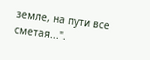земле, на пути все сметая...".